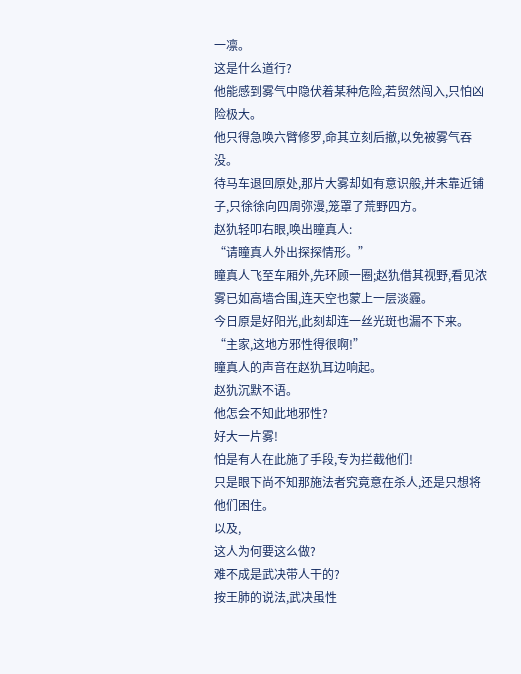一凛。
这是什么道行?
他能感到雾气中隐伏着某种危险,若贸然闯入,只怕凶险极大。
他只得急唤六臂修罗,命其立刻后撤,以免被雾气吞没。
待马车退回原处,那片大雾却如有意识般,并未靠近铺子,只徐徐向四周弥漫,笼罩了荒野四方。
赵犰轻叩右眼,唤出瞳真人:
“请瞳真人外出探探情形。”
瞳真人飞至车厢外,先环顾一圈;赵犰借其视野,看见浓雾已如高墙合围,连天空也蒙上一层淡霾。
今日原是好阳光,此刻却连一丝光斑也漏不下来。
“主家,这地方邪性得很啊!”
瞳真人的声音在赵犰耳边响起。
赵犰沉默不语。
他怎会不知此地邪性?
好大一片雾!
怕是有人在此施了手段,专为拦截他们!
只是眼下尚不知那施法者究竟意在杀人,还是只想将他们困住。
以及,
这人为何要这么做?
难不成是武决带人干的?
按王肺的说法,武决虽性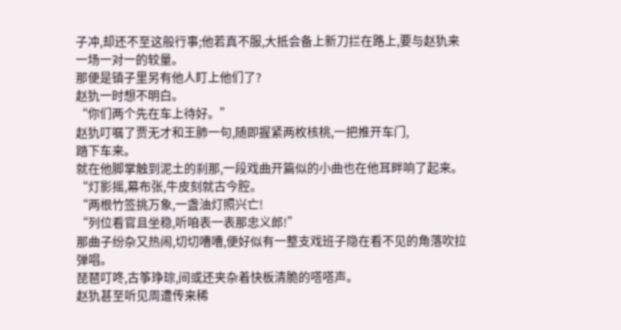子冲,却还不至这般行事;他若真不服,大抵会备上新刀拦在路上,要与赵犰来一场一对一的较量。
那便是镇子里另有他人盯上他们了?
赵犰一时想不明白。
“你们两个先在车上待好。”
赵犰叮嘱了贾无才和王肺一句,随即握紧两枚核桃,一把推开车门,
踏下车来。
就在他脚掌触到泥土的刹那,一段戏曲开篇似的小曲也在他耳畔响了起来。
“灯影摇,幕布张,牛皮刻就古今腔。
“两根竹签挑万象,一盏油灯照兴亡!
“列位看官且坐稳,听咱表一表那忠义郎!”
那曲子纷杂又热闹,切切嘈嘈,便好似有一整支戏班子隐在看不见的角落吹拉弹唱。
琵琶叮咚,古筝琤琮,间或还夹杂着快板清脆的嗒嗒声。
赵犰甚至听见周遭传来稀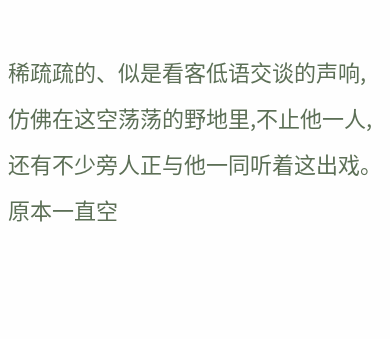稀疏疏的、似是看客低语交谈的声响,仿佛在这空荡荡的野地里,不止他一人,还有不少旁人正与他一同听着这出戏。
原本一直空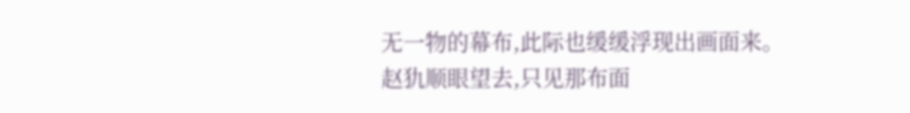无一物的幕布,此际也缓缓浮现出画面来。
赵犰顺眼望去,只见那布面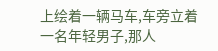上绘着一辆马车,车旁立着一名年轻男子,那人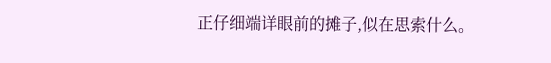正仔细端详眼前的摊子,似在思索什么。